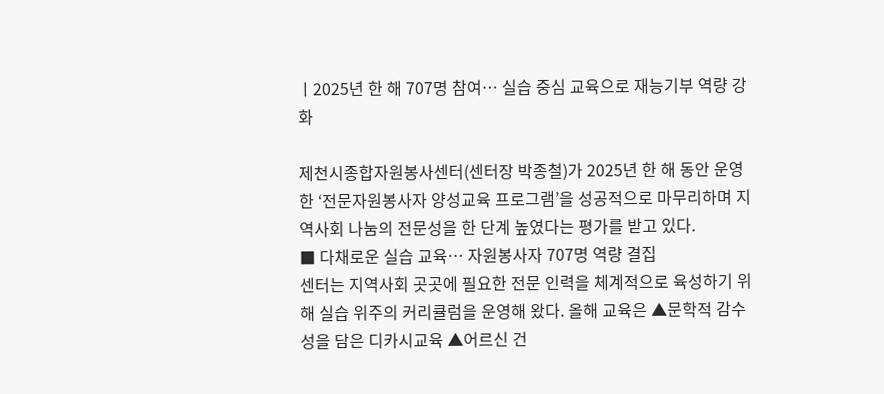ㅣ2025년 한 해 707명 참여… 실습 중심 교육으로 재능기부 역량 강화

제천시종합자원봉사센터(센터장 박종철)가 2025년 한 해 동안 운영한 ‘전문자원봉사자 양성교육 프로그램’을 성공적으로 마무리하며 지역사회 나눔의 전문성을 한 단계 높였다는 평가를 받고 있다.
■ 다채로운 실습 교육… 자원봉사자 707명 역량 결집
센터는 지역사회 곳곳에 필요한 전문 인력을 체계적으로 육성하기 위해 실습 위주의 커리큘럼을 운영해 왔다. 올해 교육은 ▲문학적 감수성을 담은 디카시교육 ▲어르신 건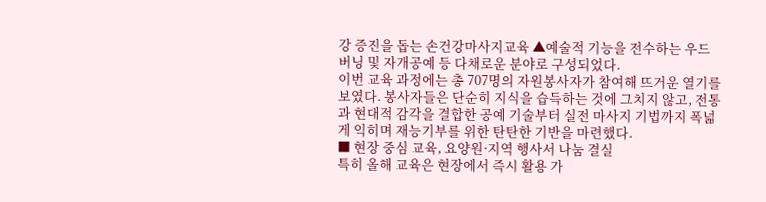강 증진을 돕는 손건강마사지교육 ▲예술적 기능을 전수하는 우드버닝 및 자개공예 등 다채로운 분야로 구성되었다.
이번 교육 과정에는 총 707명의 자원봉사자가 참여해 뜨거운 열기를 보였다. 봉사자들은 단순히 지식을 습득하는 것에 그치지 않고, 전통과 현대적 감각을 결합한 공예 기술부터 실전 마사지 기법까지 폭넓게 익히며 재능기부를 위한 탄탄한 기반을 마련했다.
■ 현장 중심 교육, 요양원·지역 행사서 나눔 결실
특히 올해 교육은 현장에서 즉시 활용 가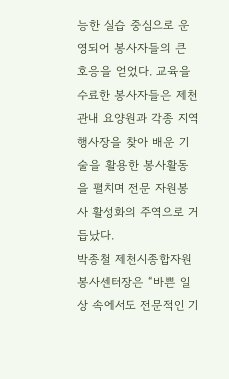능한 실습 중심으로 운영되어 봉사자들의 큰 호응을 얻었다. 교육을 수료한 봉사자들은 제천 관내 요양원과 각종 지역 행사장을 찾아 배운 기술을 활용한 봉사활동을 펼치며 전문 자원봉사 활성화의 주역으로 거듭났다.
박종철 제천시종합자원봉사센터장은 “바쁜 일상 속에서도 전문적인 기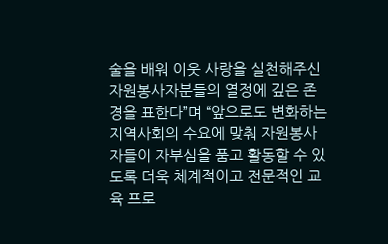술을 배워 이웃 사랑을 실천해주신 자원봉사자분들의 열정에 깊은 존경을 표한다”며 “앞으로도 변화하는 지역사회의 수요에 맞춰 자원봉사자들이 자부심을 품고 활동할 수 있도록 더욱 체계적이고 전문적인 교육 프로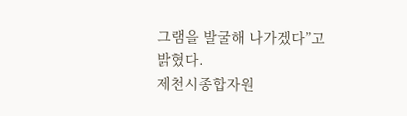그램을 발굴해 나가겠다”고 밝혔다.
제천시종합자원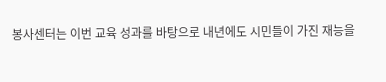봉사센터는 이번 교육 성과를 바탕으로 내년에도 시민들이 가진 재능을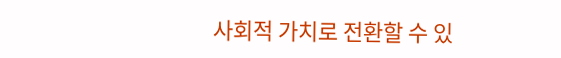사회적 가치로 전환할 수 있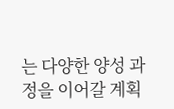는 다양한 양성 과정을 이어갈 계획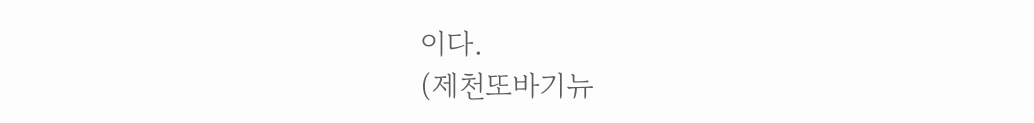이다.
(제천또바기뉴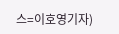스=이호영기자)